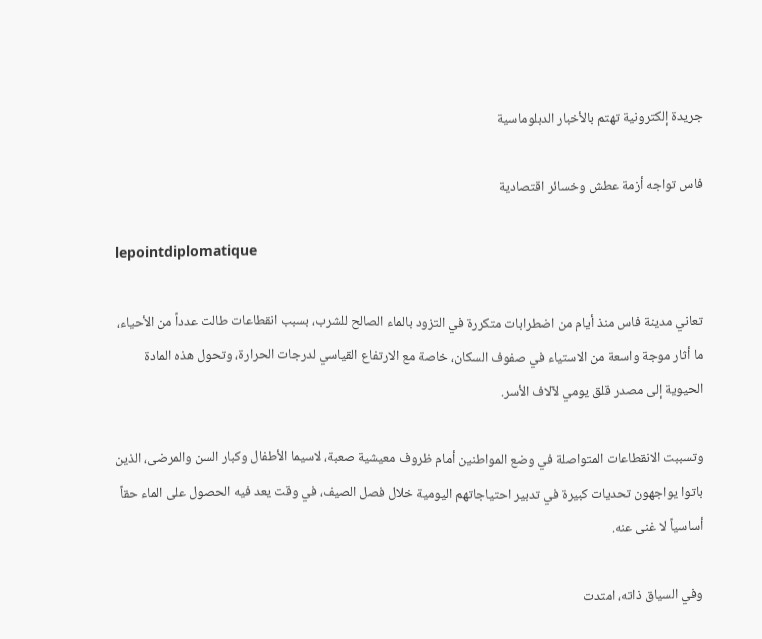جريدة إلكترونية تهتم بالأخبار الدبلوماسية

فاس تواجه أزمة عطش وخسائر اقتصادية

lepointdiplomatique

تعاني مدينة فاس منذ أيام من اضطرابات متكررة في التزود بالماء الصالح للشرب، بسبب انقطاعات طالت عدداً من الأحياء، ما أثار موجة واسعة من الاستياء في صفوف السكان، خاصة مع الارتفاع القياسي لدرجات الحرارة، وتحول هذه المادة الحيوية إلى مصدر قلق يومي لآلاف الأسر.

وتسببت الانقطاعات المتواصلة في وضع المواطنين أمام ظروف معيشية صعبة، لاسيما الأطفال وكبار السن والمرضى، الذين باتوا يواجهون تحديات كبيرة في تدبير احتياجاتهم اليومية خلال فصل الصيف، في وقت يعد فيه الحصول على الماء حقاً أساسياً لا غنى عنه.

وفي السياق ذاته، امتدت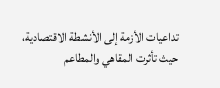تداعيات الأزمة إلى الأنشطة الاقتصادية، حيث تأثرت المقاهي والمطاعم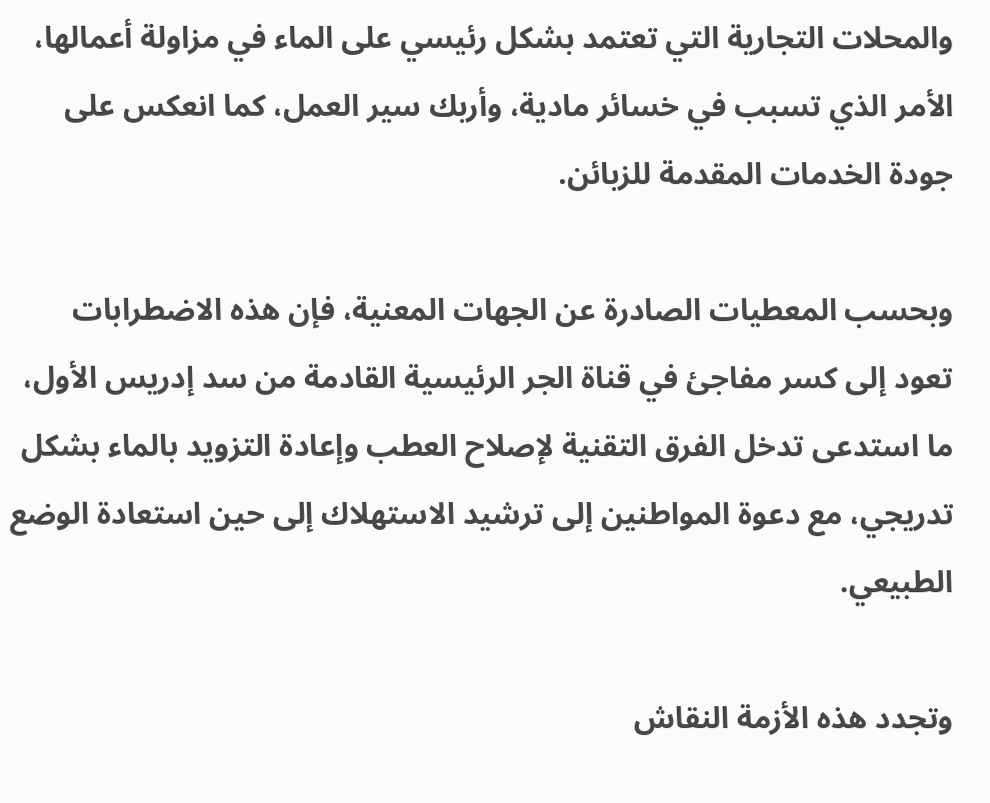والمحلات التجارية التي تعتمد بشكل رئيسي على الماء في مزاولة أعمالها، الأمر الذي تسبب في خسائر مادية، وأربك سير العمل، كما انعكس على جودة الخدمات المقدمة للزبائن.

وبحسب المعطيات الصادرة عن الجهات المعنية، فإن هذه الاضطرابات تعود إلى كسر مفاجئ في قناة الجر الرئيسية القادمة من سد إدريس الأول، ما استدعى تدخل الفرق التقنية لإصلاح العطب وإعادة التزويد بالماء بشكل تدريجي، مع دعوة المواطنين إلى ترشيد الاستهلاك إلى حين استعادة الوضع الطبيعي.

وتجدد هذه الأزمة النقاش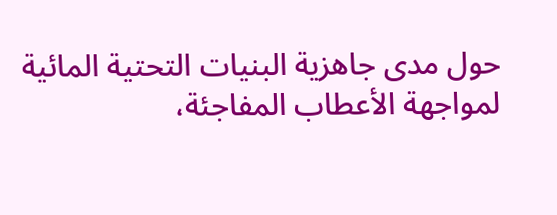حول مدى جاهزية البنيات التحتية المائية لمواجهة الأعطاب المفاجئة،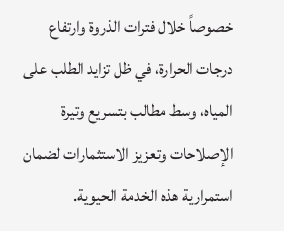خصوصاً خلال فترات الذروة وارتفاع درجات الحرارة، في ظل تزايد الطلب على المياه، وسط مطالب بتسريع وتيرة الإصلاحات وتعزيز الاستثمارات لضمان استمرارية هذه الخدمة الحيوية.